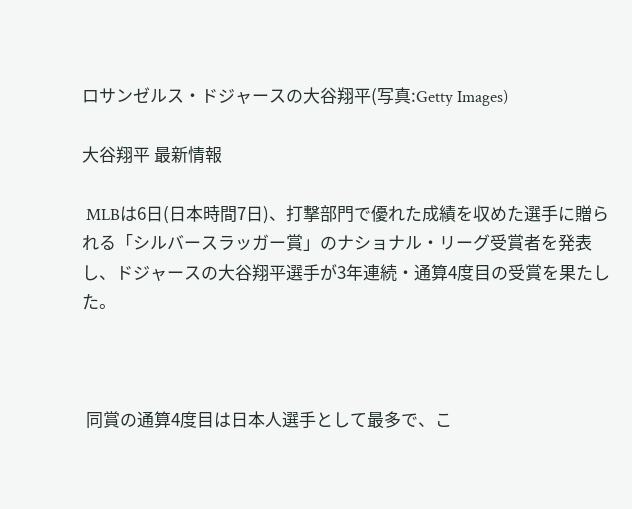ロサンゼルス・ドジャースの大谷翔平(写真:Getty Images)

大谷翔平 最新情報

 MLBは6日(日本時間7日)、打撃部門で優れた成績を収めた選手に贈られる「シルバースラッガー賞」のナショナル・リーグ受賞者を発表し、ドジャースの大谷翔平選手が3年連続・通算4度目の受賞を果たした。



 同賞の通算4度目は日本人選手として最多で、こ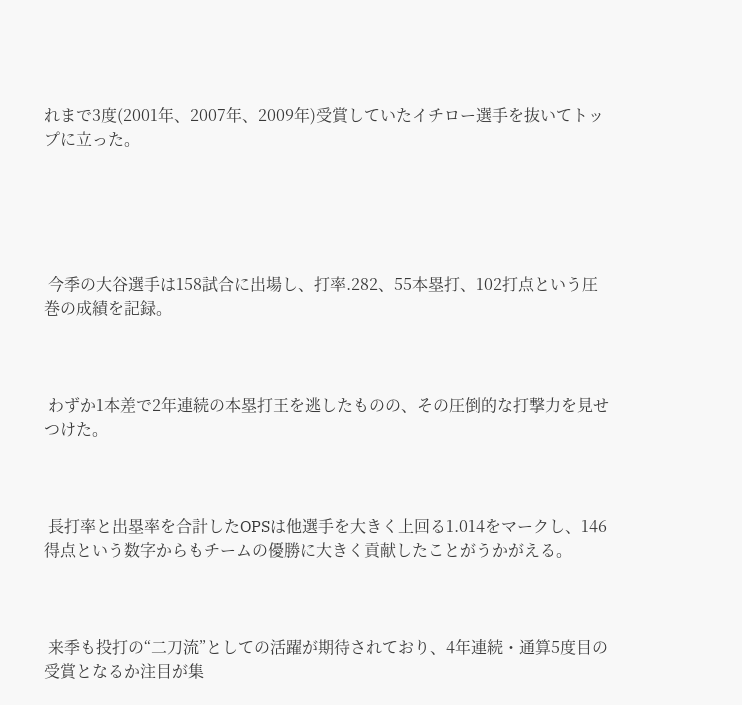れまで3度(2001年、2007年、2009年)受賞していたイチロー選手を抜いてトップに立った。





 今季の大谷選手は158試合に出場し、打率.282、55本塁打、102打点という圧巻の成績を記録。



 わずか1本差で2年連続の本塁打王を逃したものの、その圧倒的な打撃力を見せつけた。



 長打率と出塁率を合計したOPSは他選手を大きく上回る1.014をマークし、146得点という数字からもチームの優勝に大きく貢献したことがうかがえる。



 来季も投打の“二刀流”としての活躍が期待されており、4年連続・通算5度目の受賞となるか注目が集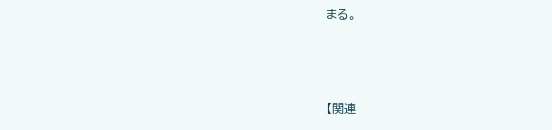まる。



【関連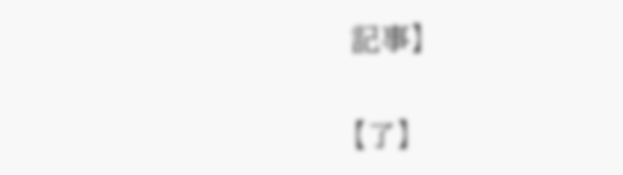記事】

【了】